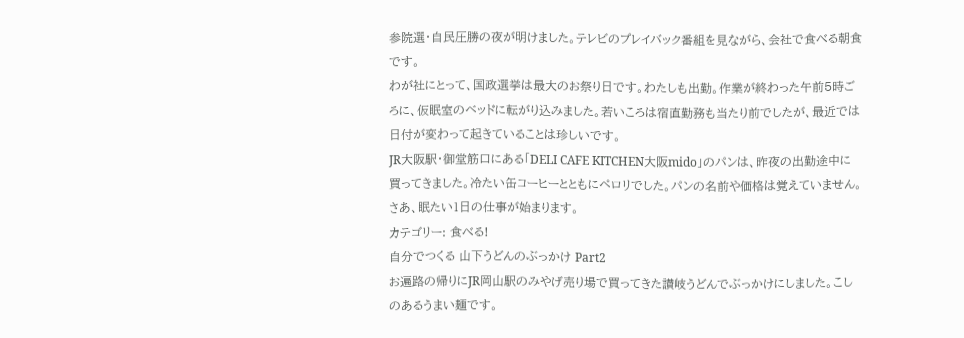参院選・自民圧勝の夜が明けました。テレビのプレイバック番組を見ながら、会社で食べる朝食です。
わが社にとって、国政選挙は最大のお祭り日です。わたしも出勤。作業が終わった午前5時ごろに、仮眠室のベッドに転がり込みました。若いころは宿直勤務も当たり前でしたが、最近では日付が変わって起きていることは珍しいです。
JR大阪駅・御堂筋口にある「DELI CAFE KITCHEN大阪mido」のパンは、昨夜の出勤途中に買ってきました。冷たい缶コーヒーとともにペロリでした。パンの名前や価格は覚えていません。
さあ、眠たい1日の仕事が始まります。
カテゴリー: 食べる!
自分でつくる 山下うどんのぶっかけ Part2
お遍路の帰りにJR岡山駅のみやげ売り場で買ってきた讃岐うどんでぶっかけにしました。こしのあるうまい麺です。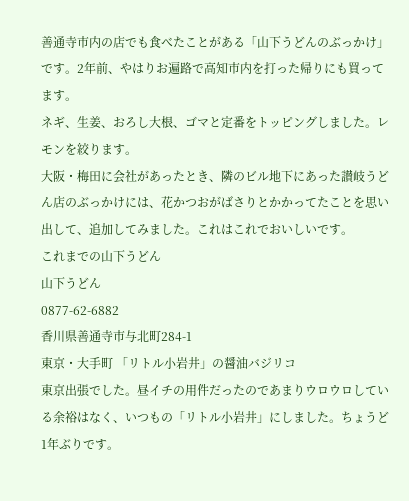善通寺市内の店でも食べたことがある「山下うどんのぶっかけ」です。2年前、やはりお遍路で高知市内を打った帰りにも買ってます。
ネギ、生姜、おろし大根、ゴマと定番をトッピングしました。レモンを絞ります。
大阪・梅田に会社があったとき、隣のビル地下にあった讃岐うどん店のぶっかけには、花かつおがばさりとかかってたことを思い出して、追加してみました。これはこれでおいしいです。
これまでの山下うどん
山下うどん
0877-62-6882
香川県善通寺市与北町284-1
東京・大手町 「リトル小岩井」の醤油バジリコ
東京出張でした。昼イチの用件だったのであまりウロウロしている余裕はなく、いつもの「リトル小岩井」にしました。ちょうど1年ぶりです。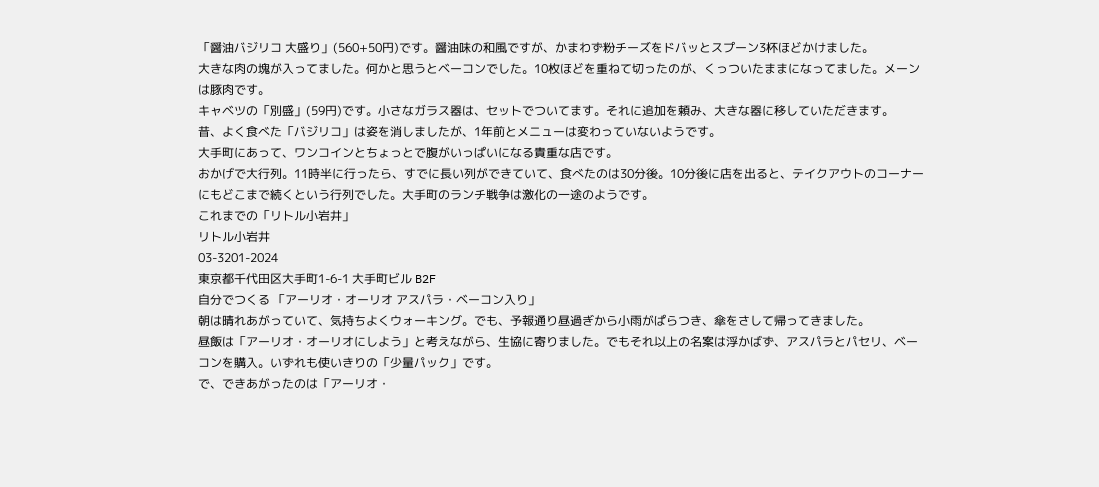「醤油バジリコ 大盛り」(560+50円)です。醤油味の和風ですが、かまわず粉チーズをドバッとスプーン3杯ほどかけました。
大きな肉の塊が入ってました。何かと思うとベーコンでした。10枚ほどを重ねて切ったのが、くっついたままになってました。メーンは豚肉です。
キャベツの「別盛」(59円)です。小さなガラス器は、セットでついてます。それに追加を頼み、大きな器に移していただきます。
昔、よく食べた「バジリコ」は姿を消しましたが、1年前とメニューは変わっていないようです。
大手町にあって、ワンコインとちょっとで腹がいっぱいになる貴重な店です。
おかげで大行列。11時半に行ったら、すでに長い列ができていて、食べたのは30分後。10分後に店を出ると、テイクアウトのコーナーにもどこまで続くという行列でした。大手町のランチ戦争は激化の一途のようです。
これまでの「リトル小岩井」
リトル小岩井
03-3201-2024
東京都千代田区大手町1-6-1 大手町ビル B2F
自分でつくる 「アーリオ・オーリオ アスパラ・ベーコン入り」
朝は晴れあがっていて、気持ちよくウォーキング。でも、予報通り昼過ぎから小雨がぱらつき、傘をさして帰ってきました。
昼飯は「アーリオ・オーリオにしよう」と考えながら、生協に寄りました。でもそれ以上の名案は浮かばず、アスパラとパセリ、ベーコンを購入。いずれも使いきりの「少量パック」です。
で、できあがったのは「アーリオ・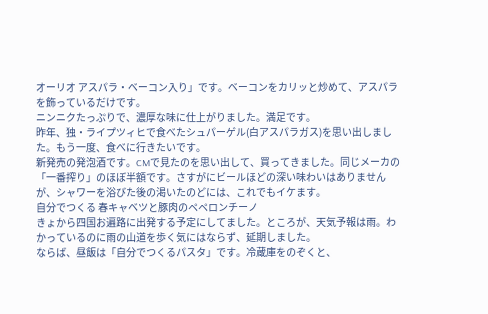オーリオ アスパラ・ベーコン入り」です。ベーコンをカリッと炒めて、アスパラを飾っているだけです。
ニンニクたっぷりで、濃厚な味に仕上がりました。満足です。
昨年、独・ライプツィヒで食べたシュパーゲル(白アスパラガス)を思い出しました。もう一度、食べに行きたいです。
新発売の発泡酒です。CMで見たのを思い出して、買ってきました。同じメーカの「一番搾り」のほぼ半額です。さすがにビールほどの深い味わいはありませんが、シャワーを浴びた後の渇いたのどには、これでもイケます。
自分でつくる 春キャベツと豚肉のペペロンチーノ
きょから四国お遍路に出発する予定にしてました。ところが、天気予報は雨。わかっているのに雨の山道を歩く気にはならず、延期しました。
ならば、昼飯は「自分でつくるパスタ」です。冷蔵庫をのぞくと、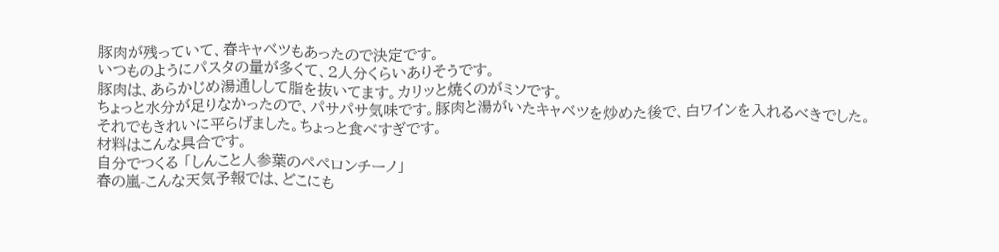豚肉が残っていて、春キャベツもあったので決定です。
いつものようにパスタの量が多くて、2人分くらいありそうです。
豚肉は、あらかじめ湯通しして脂を抜いてます。カリッと焼くのがミソです。
ちょっと水分が足りなかったので、パサパサ気味です。豚肉と湯がいたキャベツを炒めた後で、白ワインを入れるべきでした。
それでもきれいに平らげました。ちょっと食べすぎです。
材料はこんな具合です。
自分でつくる 「しんこと人参葉のペペロンチーノ」
春の嵐-こんな天気予報では、どこにも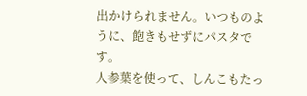出かけられません。いつものように、飽きもせずにパスタです。
人参葉を使って、しんこもたっ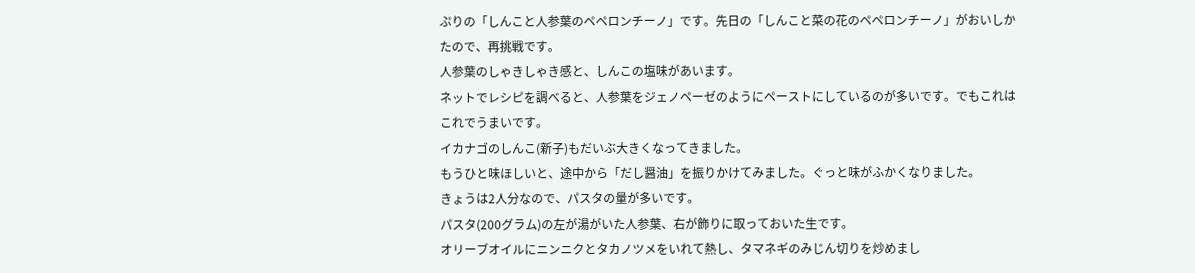ぷりの「しんこと人参葉のペペロンチーノ」です。先日の「しんこと菜の花のペペロンチーノ」がおいしかたので、再挑戦です。
人参葉のしゃきしゃき感と、しんこの塩味があいます。
ネットでレシピを調べると、人参葉をジェノペーゼのようにペーストにしているのが多いです。でもこれはこれでうまいです。
イカナゴのしんこ(新子)もだいぶ大きくなってきました。
もうひと味ほしいと、途中から「だし醤油」を振りかけてみました。ぐっと味がふかくなりました。
きょうは2人分なので、パスタの量が多いです。
パスタ(200グラム)の左が湯がいた人参葉、右が飾りに取っておいた生です。
オリーブオイルにニンニクとタカノツメをいれて熱し、タマネギのみじん切りを炒めまし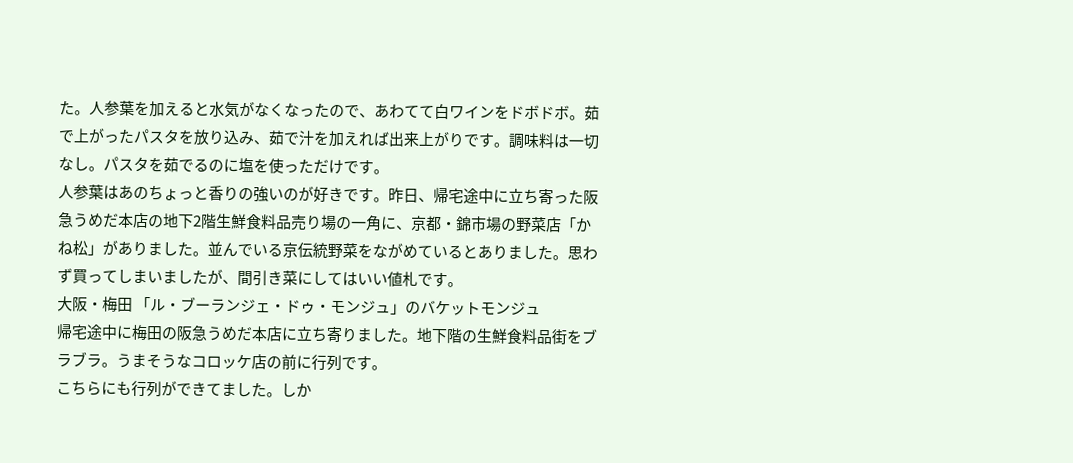た。人参葉を加えると水気がなくなったので、あわてて白ワインをドボドボ。茹で上がったパスタを放り込み、茹で汁を加えれば出来上がりです。調味料は一切なし。パスタを茹でるのに塩を使っただけです。
人参葉はあのちょっと香りの強いのが好きです。昨日、帰宅途中に立ち寄った阪急うめだ本店の地下2階生鮮食料品売り場の一角に、京都・錦市場の野菜店「かね松」がありました。並んでいる京伝統野菜をながめているとありました。思わず買ってしまいましたが、間引き菜にしてはいい値札です。
大阪・梅田 「ル・ブーランジェ・ドゥ・モンジュ」のバケットモンジュ
帰宅途中に梅田の阪急うめだ本店に立ち寄りました。地下階の生鮮食料品街をブラブラ。うまそうなコロッケ店の前に行列です。
こちらにも行列ができてました。しか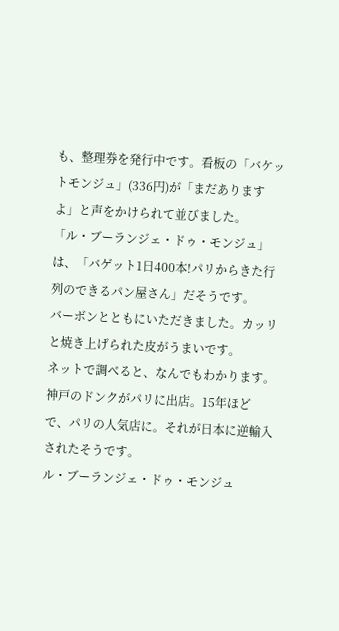も、整理券を発行中です。看板の「バケットモンジュ」(336円)が「まだありますよ」と声をかけられて並びました。
「ル・ブーランジェ・ドゥ・モンジュ」は、「バゲット1日400本!パリからきた行列のできるパン屋さん」だそうです。
バーボンとともにいただきました。カッリと焼き上げられた皮がうまいです。
ネットで調べると、なんでもわかります。
神戸のドンクがパリに出店。15年ほどで、パリの人気店に。それが日本に逆輸入されたそうです。
ル・ブーランジェ・ドゥ・モンジュ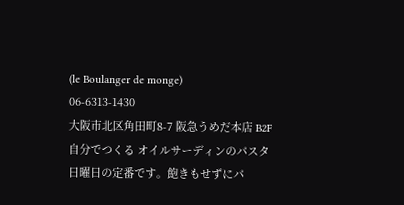(le Boulanger de monge)
06-6313-1430
大阪市北区角田町8-7 阪急うめだ本店 B2F
自分でつくる オイルサーディンのパスタ
日曜日の定番です。飽きもせずにパ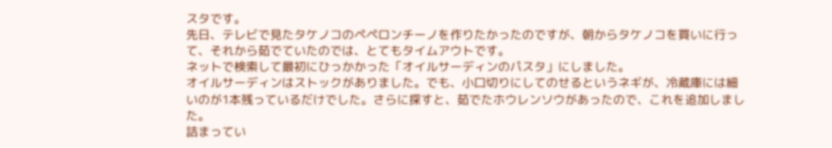スタです。
先日、テレビで見たタケノコのペペロンチーノを作りたかったのですが、朝からタケノコを買いに行って、それから茹でていたのでは、とてもタイムアウトです。
ネットで検索して最初にひっかかった「オイルサーディンのパスタ」にしました。
オイルサーディンはストックがありました。でも、小口切りにしてのせるというネギが、冷蔵庫には細いのが1本残っているだけでした。さらに探すと、茹でたホウレンソウがあったので、これを追加しました。
詰まってい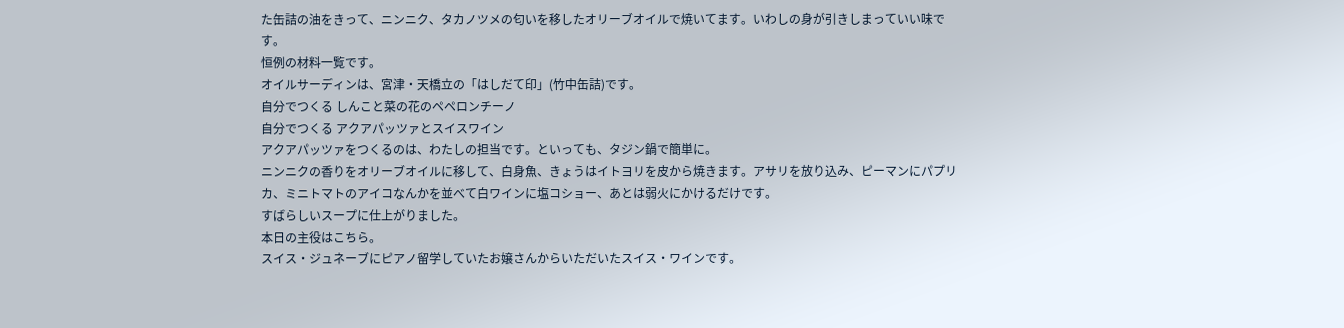た缶詰の油をきって、ニンニク、タカノツメの匂いを移したオリーブオイルで焼いてます。いわしの身が引きしまっていい味です。
恒例の材料一覧です。
オイルサーディンは、宮津・天橋立の「はしだて印」(竹中缶詰)です。
自分でつくる しんこと菜の花のペペロンチーノ
自分でつくる アクアパッツァとスイスワイン
アクアパッツァをつくるのは、わたしの担当です。といっても、タジン鍋で簡単に。
ニンニクの香りをオリーブオイルに移して、白身魚、きょうはイトヨリを皮から焼きます。アサリを放り込み、ピーマンにパプリカ、ミニトマトのアイコなんかを並べて白ワインに塩コショー、あとは弱火にかけるだけです。
すばらしいスープに仕上がりました。
本日の主役はこちら。
スイス・ジュネーブにピアノ留学していたお嬢さんからいただいたスイス・ワインです。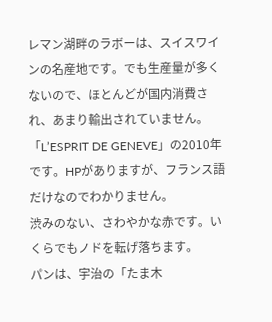レマン湖畔のラボーは、スイスワインの名産地です。でも生産量が多くないので、ほとんどが国内消費され、あまり輸出されていません。
「L’ESPRIT DE GENEVE」の2010年です。HPがありますが、フランス語だけなのでわかりません。
渋みのない、さわやかな赤です。いくらでもノドを転げ落ちます。
パンは、宇治の「たま木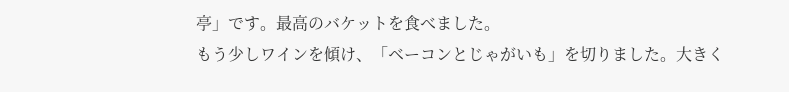亭」です。最高のバケットを食べました。
もう少しワインを傾け、「ベーコンとじゃがいも」を切りました。大きく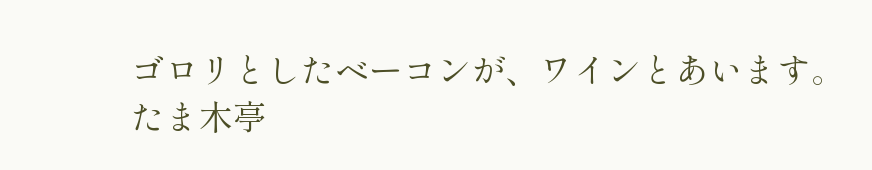ゴロリとしたベーコンが、ワインとあいます。
たま木亭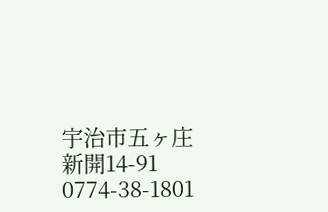宇治市五ヶ庄新開14-91
0774-38-1801